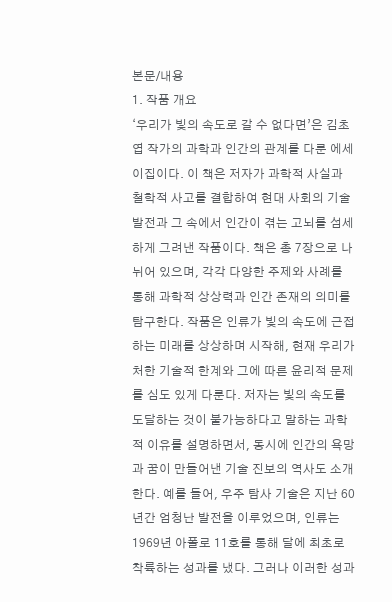본문/내용
1. 작품 개요
‘우리가 빛의 속도로 갈 수 없다면’은 김초엽 작가의 과학과 인간의 관계를 다룬 에세이집이다. 이 책은 저자가 과학적 사실과 철학적 사고를 결합하여 현대 사회의 기술 발전과 그 속에서 인간이 겪는 고뇌를 섬세하게 그려낸 작품이다. 책은 총 7장으로 나뉘어 있으며, 각각 다양한 주제와 사례를 통해 과학적 상상력과 인간 존재의 의미를 탐구한다. 작품은 인류가 빛의 속도에 근접하는 미래를 상상하며 시작해, 현재 우리가 처한 기술적 한계와 그에 따른 윤리적 문제를 심도 있게 다룬다. 저자는 빛의 속도를 도달하는 것이 불가능하다고 말하는 과학적 이유를 설명하면서, 동시에 인간의 욕망과 꿈이 만들어낸 기술 진보의 역사도 소개한다. 예를 들어, 우주 탐사 기술은 지난 60년간 엄청난 발전을 이루었으며, 인류는 1969년 아폴로 11호를 통해 달에 최초로 착륙하는 성과를 냈다. 그러나 이러한 성과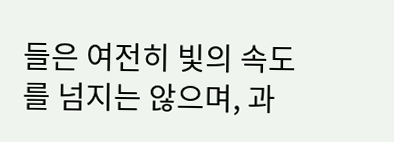들은 여전히 빛의 속도를 넘지는 않으며, 과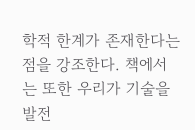학적 한계가 존재한다는 점을 강조한다. 책에서는 또한 우리가 기술을 발전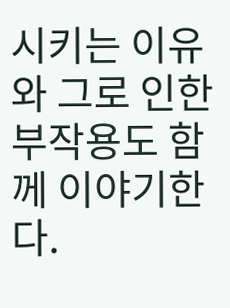시키는 이유와 그로 인한 부작용도 함께 이야기한다.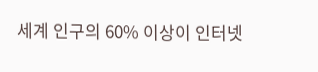세계 인구의 60% 이상이 인터넷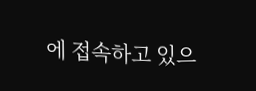에 접속하고 있으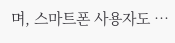며, 스마트폰 사용자도 …